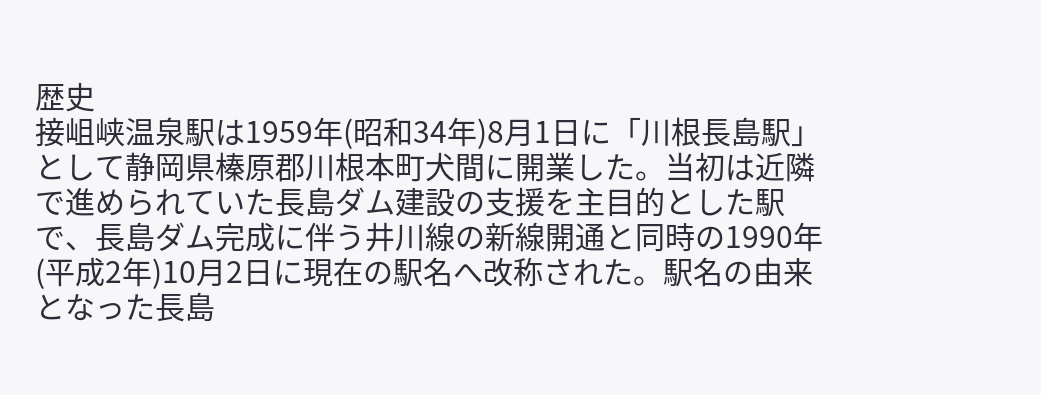歴史
接岨峡温泉駅は1959年(昭和34年)8月1日に「川根長島駅」として静岡県榛原郡川根本町犬間に開業した。当初は近隣で進められていた長島ダム建設の支援を主目的とした駅で、長島ダム完成に伴う井川線の新線開通と同時の1990年(平成2年)10月2日に現在の駅名へ改称された。駅名の由来となった長島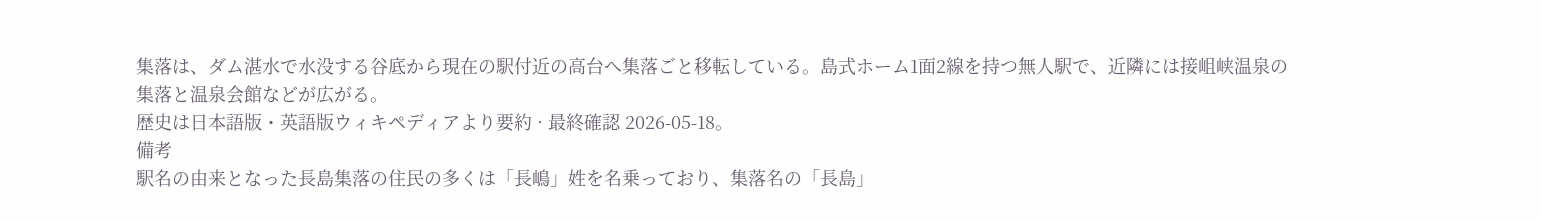集落は、ダム湛水で水没する谷底から現在の駅付近の高台へ集落ごと移転している。島式ホーム1面2線を持つ無人駅で、近隣には接岨峡温泉の集落と温泉会館などが広がる。
歴史は日本語版・英語版ウィキペディアより要約 · 最終確認 2026-05-18。
備考
駅名の由来となった長島集落の住民の多くは「長嶋」姓を名乗っており、集落名の「長島」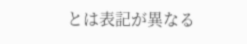とは表記が異なる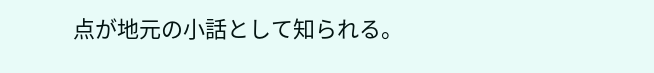点が地元の小話として知られる。